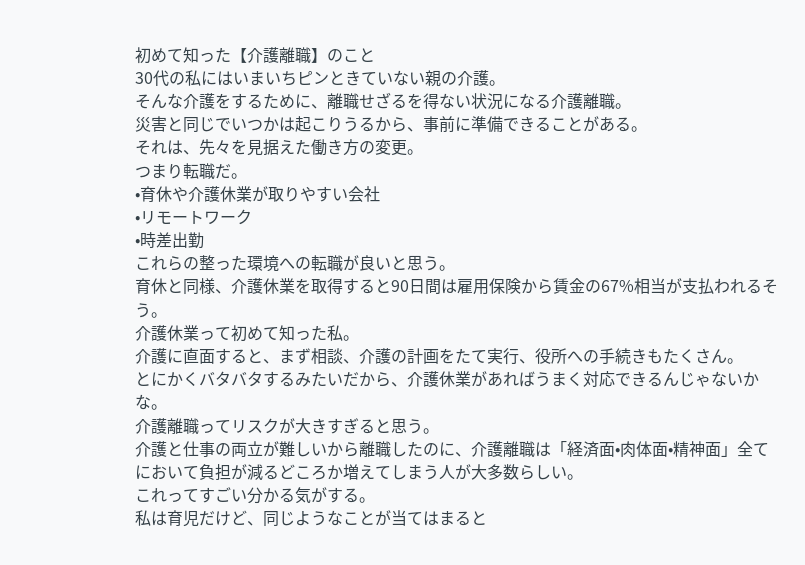初めて知った【介護離職】のこと
30代の私にはいまいちピンときていない親の介護。
そんな介護をするために、離職せざるを得ない状況になる介護離職。
災害と同じでいつかは起こりうるから、事前に準備できることがある。
それは、先々を見据えた働き方の変更。
つまり転職だ。
•育休や介護休業が取りやすい会社
•リモートワーク
•時差出勤
これらの整った環境への転職が良いと思う。
育休と同様、介護休業を取得すると90日間は雇用保険から賃金の67%相当が支払われるそう。
介護休業って初めて知った私。
介護に直面すると、まず相談、介護の計画をたて実行、役所への手続きもたくさん。
とにかくバタバタするみたいだから、介護休業があればうまく対応できるんじゃないかな。
介護離職ってリスクが大きすぎると思う。
介護と仕事の両立が難しいから離職したのに、介護離職は「経済面•肉体面•精神面」全てにおいて負担が減るどころか増えてしまう人が大多数らしい。
これってすごい分かる気がする。
私は育児だけど、同じようなことが当てはまると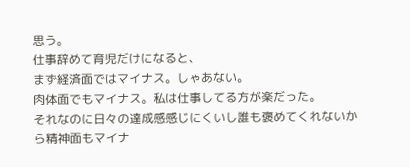思う。
仕事辞めて育児だけになると、
まず経済面ではマイナス。しゃあない。
肉体面でもマイナス。私は仕事してる方が楽だった。
それなのに日々の達成感感じにくいし誰も褒めてくれないから精神面もマイナ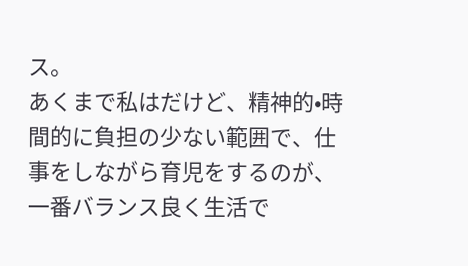ス。
あくまで私はだけど、精神的•時間的に負担の少ない範囲で、仕事をしながら育児をするのが、一番バランス良く生活で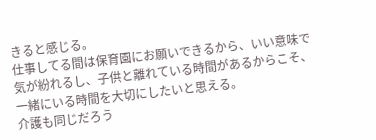きると感じる。
仕事してる間は保育園にお願いできるから、いい意味で気が紛れるし、子供と離れている時間があるからこそ、一緒にいる時間を大切にしたいと思える。
介護も同じだろう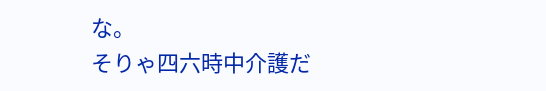な。
そりゃ四六時中介護だ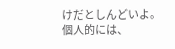けだとしんどいよ。
個人的には、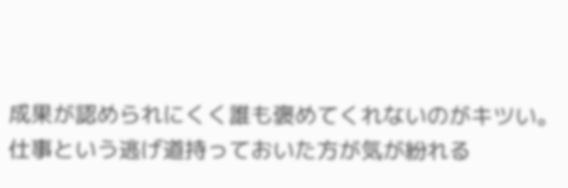成果が認められにくく誰も褒めてくれないのがキツい。
仕事という逃げ道持っておいた方が気が紛れる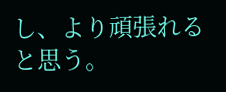し、より頑張れると思う。